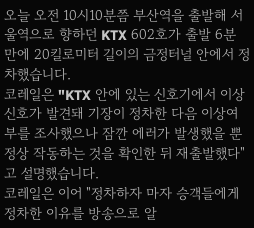오늘 오전 10시10분쯤 부산역을 출발해 서울역으로 향하던 KTX 602호가 출발 6분 만에 20킬로미터 길이의 금정터널 안에서 정차했습니다.
코레일은 "KTX 안에 있는 신호기에서 이상신호가 발견돼 기장이 정차한 다음 이상여부를 조사했으나 잠깐 에러가 발생했을 뿐 정상 작동하는 것을 확인한 뒤 재출발했다"고 설명했습니다.
코레일은 이어 "정차하자 마자 승객들에게 정차한 이유를 방송으로 알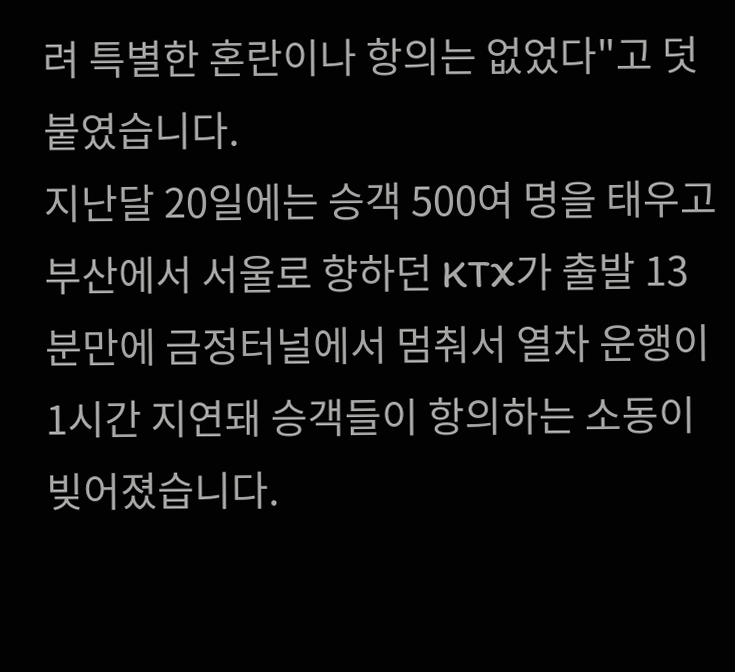려 특별한 혼란이나 항의는 없었다"고 덧붙였습니다.
지난달 20일에는 승객 500여 명을 태우고 부산에서 서울로 향하던 KTX가 출발 13분만에 금정터널에서 멈춰서 열차 운행이 1시간 지연돼 승객들이 항의하는 소동이 빚어졌습니다.